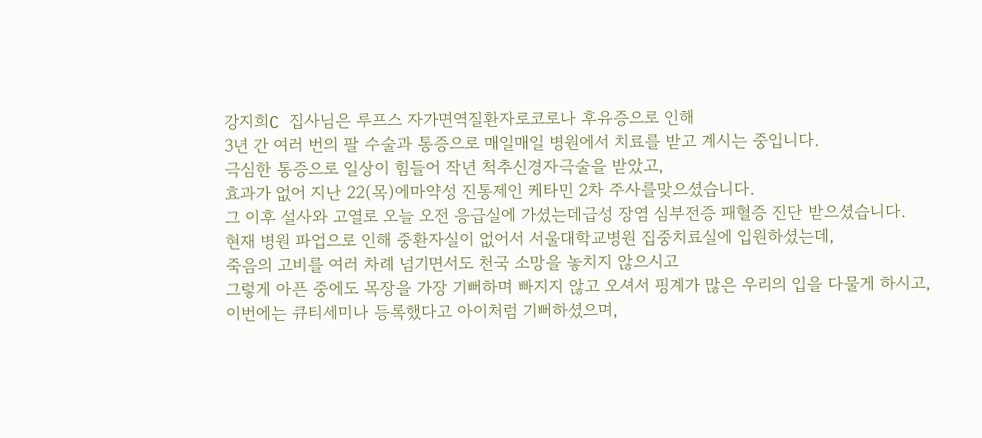강지희C 집사님은 루프스 자가면역질환자로코로나 후유증으로 인해
3년 간 여러 번의 팔 수술과 통증으로 매일매일 병원에서 치료를 받고 계시는 중입니다.
극심한 통증으로 일상이 힘들어 작년 척추신경자극술을 받았고,
효과가 없어 지난 22(목)에마약성 진통제인 케타민 2차 주사를맞으셨습니다.
그 이후 설사와 고열로 오늘 오전 응급실에 가셨는데급성 장염 심부전증 패혈증 진단 받으셨습니다.
현재 병원 파업으로 인해 중환자실이 없어서 서울대학교병원 집중치료실에 입원하셨는데,
죽음의 고비를 여러 차례 넘기면서도 천국 소망을 놓치지 않으시고
그렇게 아픈 중에도 목장을 가장 기뻐하며 빠지지 않고 오셔서 핑계가 많은 우리의 입을 다물게 하시고,
이번에는 큐티세미나 등록했다고 아이처럼 기뻐하셨으며,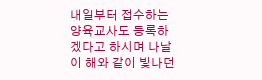내일부터 접수하는 양육교사도 등록하겠다고 하시며 나날이 해와 같이 빛나던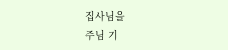집사님을
주님 기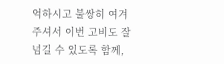억하시고 불쌍히 여겨주셔서 이번 고비도 잘 넘길 수 있도록 함께,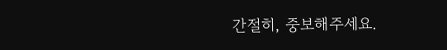간절히, 중보해주세요.